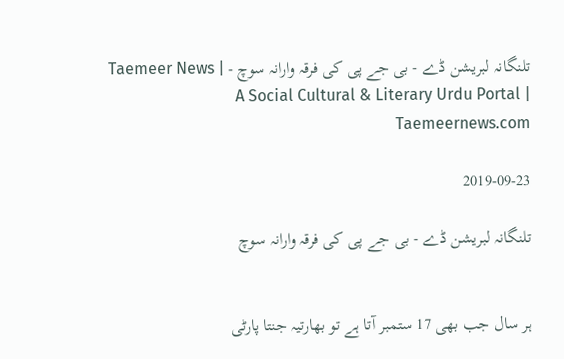تلنگانہ لبریشن ڈے - بی جے پی کی فرقہ وارانہ سوچ - Taemeer News | A Social Cultural & Literary Urdu Portal | Taemeernews.com

2019-09-23

تلنگانہ لبریشن ڈے - بی جے پی کی فرقہ وارانہ سوچ


ہر سال جب بھی 17 ستمبر آتا ہے تو بھارتیہ جنتا پارٹی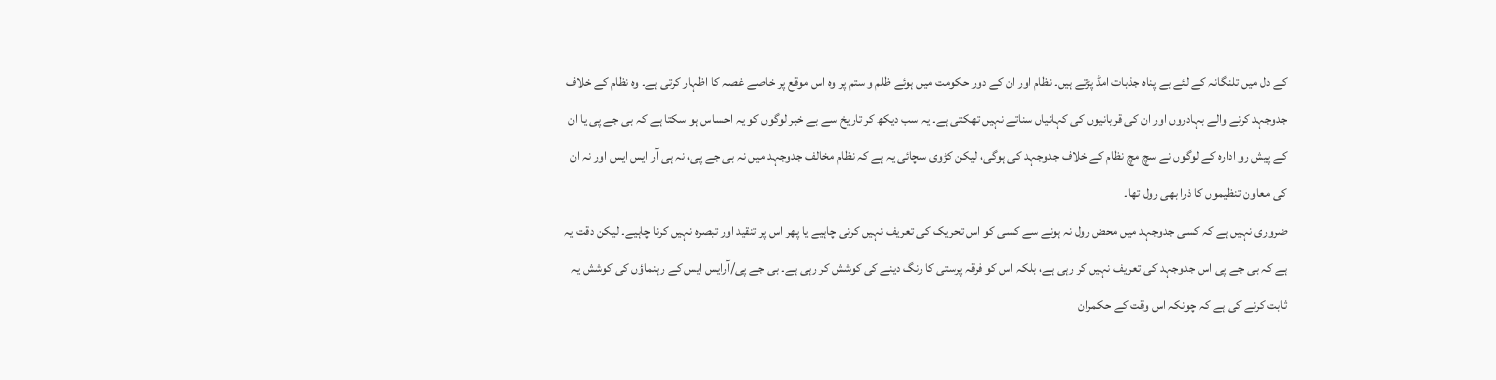کے دل میں تلنگانہ کے لئے بے پناہ جذبات امڈ پڑتے ہیں۔ نظام اور ان کے دور حکومت میں ہوئے ظلم و ستم پر وہ اس موقع پر خاصے غصہ کا اظہار کرتی ہے۔ وہ نظام کے خلاف جدوجہد کرنے والے بہادروں اور ان کی قربانیوں کی کہانیاں سناتے نہیں تھکتی ہے۔ یہ سب دیکھ کر تاریخ سے بے خبر لوگوں کو یہ احساس ہو سکتا ہے کہ بی جے پی یا ان کے پیش رو ادارہ کے لوگوں نے سچ مچ نظام کے خلاف جدوجہد کی ہوگی، لیکن کڑوی سچائی یہ ہے کہ نظام مخالف جدوجہد میں نہ بی جے پی، نہ ہی آر ایس ایس اور نہ ان کی معاون تنظیموں کا ذرا بھی رول تھا۔
ضروری نہیں ہے کہ کسی جدوجہد میں محض رول نہ ہونے سے کسی کو اس تحریک کی تعریف نہیں کرنی چاہیے یا پھر اس پر تنقید اور تبصرہ نہیں کرنا چاہیے۔ لیکن دقت یہ ہے کہ بی جے پی اس جدوجہد کی تعریف نہیں کر رہی ہے، بلکہ اس کو فرقہ پرستی کا رنگ دینے کی کوشش کر رہی ہے۔ بی جے پی/آرایس ایس کے رہنماؤں کی کوشش یہ ثابت کرنے کی ہے کہ چونکہ اس وقت کے حکمران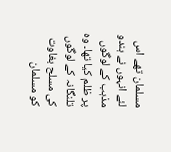مسلمان تھے اس لئے انہوں نے ہندو مذہب کے لوگوں پر ظلم کیا تھا۔ وہ تلنگانہ کے لوگوں کی مسلح بغاوت کو مسلمان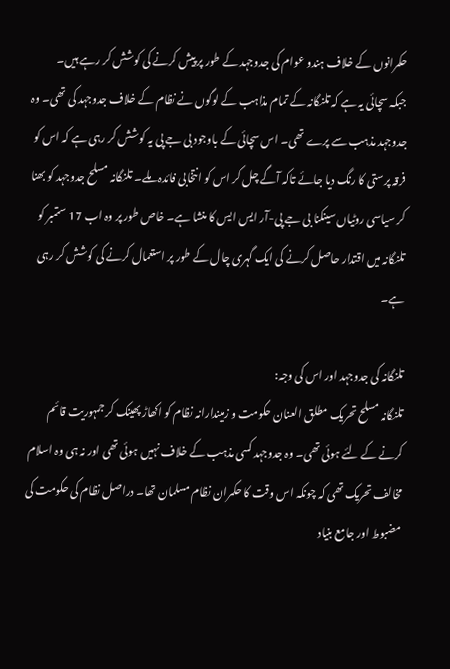حکمرانوں کے خلاف ہندو عوام کی جدوجہد کے طور پر پیش کرنے کی کوشش کر رہے ہیں۔
جبکہ سچائی یہ ہے کہ تلنگانہ کے تمام مذاہب کے لوگوں نے نظام کے خلاف جدوجہد کی تھی۔ وہ جدوجہد مذہب سے پرے تھی۔ اس سچائی کے باوجود بی جے پی یہ کوشش کر رہی ہے کہ اس کو فرقہ پرستی کا رنگ دیا جائے تاکہ آگے چل کر اس کو انتخابی فائدہ ملے۔ تلنگانہ مسلح جدوجہد کو بھنا کر سیاسی روٹیاں سینکنا بی جے پی-آر ایس ایس کا منشا ہے۔ خاص طور پر وہ اب 17 ستمبر کو تلنگانہ میں اقتدار حاصل کرنے کی ایک گہری چال کے طور پر استعمال کرنے کی کوشش کر رہی ہے۔

تلنگانہ کی جدوجہد اور اس کی وجہ:
تلنگانہ مسلح تحریک مطلق العنان حکومت و زمیندارانہ نظام کو اکھاڑ پھینک کر جمہوریت قائم کرنے کے لئے ہوئی تھی۔ وہ جدوجہد کسی مذہب کے خلاف نہیں ہوئی تھی اور نہ ہی وہ اسلام مخالف تحریک تھی کہ چونکہ اس وقت کا حکمران نظام مسلمان تھا۔ دراصل نظام کی حکومت کی مضبوط اور جامع بنیاد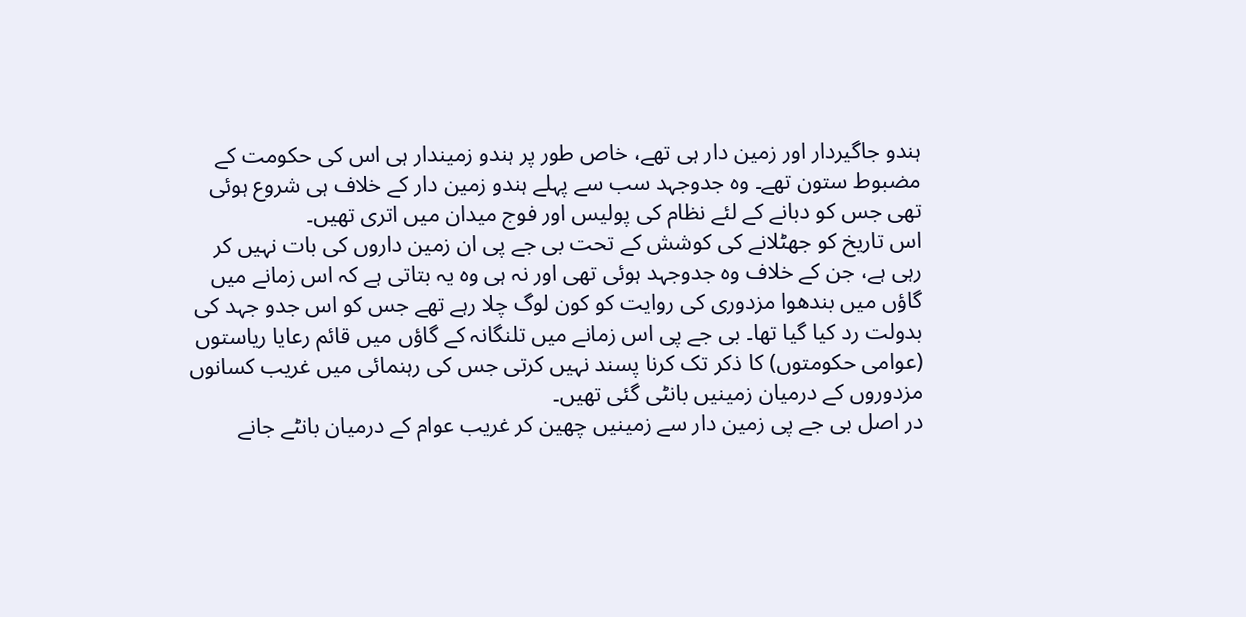ہندو جاگیردار اور زمین دار ہی تھے، خاص طور پر ہندو زمیندار ہی اس کی حکومت کے مضبوط ستون تھے۔ وہ جدوجہد سب سے پہلے ہندو زمین دار کے خلاف ہی شروع ہوئی تھی جس کو دبانے کے لئے نظام کی پولیس اور فوج میدان میں اتری تھیں۔
اس تاریخ کو جھٹلانے کی کوشش کے تحت بی جے پی ان زمین داروں کی بات نہیں کر رہی ہے، جن کے خلاف وہ جدوجہد ہوئی تھی اور نہ ہی وہ یہ بتاتی ہے کہ اس زمانے میں گاؤں میں بندھوا مزدوری کی روایت کو کون لوگ چلا رہے تھے جس کو اس جدو جہد کی بدولت رد کیا گیا تھا۔ بی جے پی اس زمانے میں تلنگانہ کے گاؤں میں قائم رعایا ریاستوں (عوامی حکومتوں) کا ذکر تک کرنا پسند نہیں کرتی جس کی رہنمائی میں غریب کسانوں مزدوروں کے درمیان زمینیں بانٹی گئی تھیں۔
در اصل بی جے پی زمین دار سے زمینیں چھین کر غریب عوام کے درمیان بانٹے جانے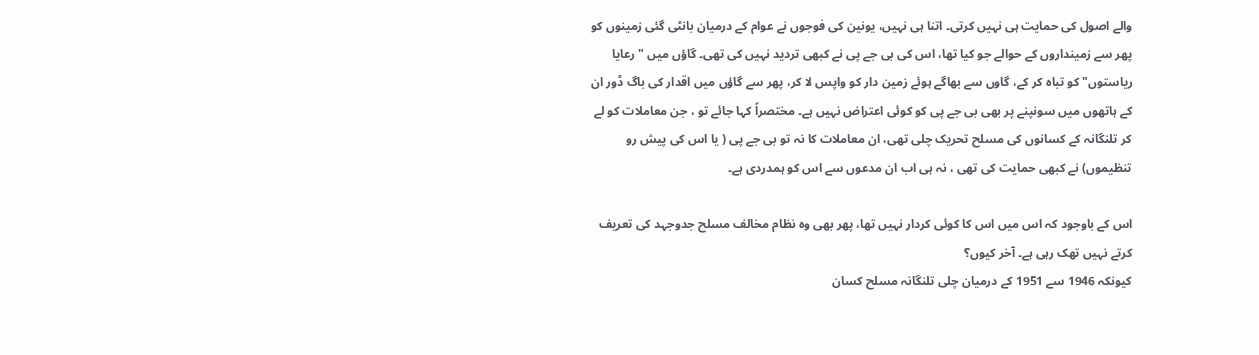والے اصول کی حمایت ہی نہیں کرتی۔ اتنا ہی نہیں، یونین کی فوجوں نے عوام کے درمیان بانٹی گئی زمینوں کو پھر سے زمینداروں کے حوالے جو کیا تھا، اس کی بی جے پی نے کبھی تردید نہیں کی تھی۔ گاؤں میں "رعایا ریاستوں" کو تباہ کر کے، گاوں سے بھاگے ہوئے زمین دار کو واپس لا کر، پھر سے گاؤں میں اقدار کی باگ ڈور ان کے ہاتھوں میں سونپنے پر بھی بی جے پی کو کوئی اعتراض نہیں ہے۔ مختصراً کہا جائے تو ، جن معاملات کو لے کر تلنگانہ کے کسانوں کی مسلح تحریک چلی تھی، ان معاملات کا نہ تو بی جے پی ( یا اس کی پیش رو تنظیموں) نے کبھی حمایت کی تھی ، نہ ہی اب ان مدعوں سے اس کو ہمدردی ہے۔

اس کے باوجود کہ اس میں اس کا کوئی کردار نہیں تھا، پھر بھی وہ نظام مخالف مسلح جدوجہد کی تعریف کرتے نہیں تھک رہی ہے۔ آخر کیوں؟
کیونکہ 1946 سے 1951 کے درمیان چلی تلنگانہ مسلح کسان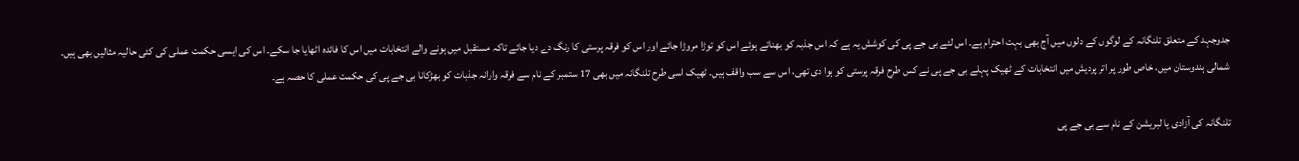جدوجہد کے متعلق تلنگانہ کے لوگوں کے دلوں میں آج بھی بہت احترام ہے۔ اس لئے بی جے پی کی کوشش یہ ہے کہ اس جذبہ کو بھناتے ہوئے اس کو توڑا مروڑا جائے اور اس کو فرقہ پرستی کا رنگ دے دیا جائے تاکہ مستقبل میں ہونے والے انتخابات میں اس کا فائدہ اٹھایا جا سکے۔ اس کی ایسی حکمت عملی کی کئی حالیہ مثالیں بھی ہیں۔ شمالی ہندوستان میں، خاص طور پر اتر پردیش میں انتخابات کے ٹھیک پہلے بی جے پی نے کس طرح فرقہ پرستی کو ہوا دی تھی، اس سے سب واقف ہیں۔ ٹھیک اسی طرح تلنگانہ میں بھی 17 ستمبر کے نام سے فرقہ وارانہ جذبات کو بھڑکانا بی جے پی کی حکمت عملی کا حصہ ہے۔

تلنگانہ کی آزادی یا لبریشن کے نام سے بی جے پی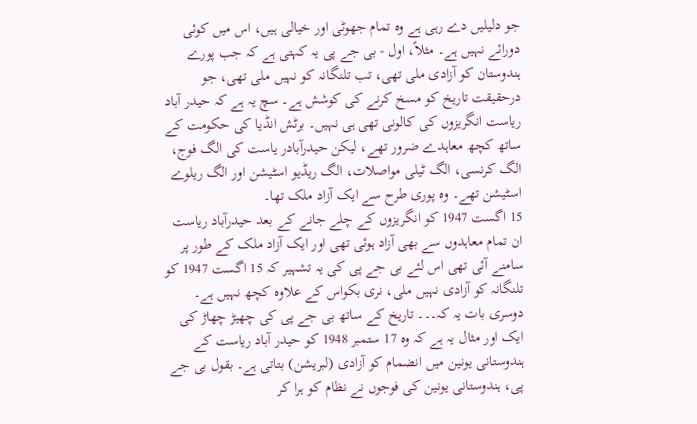جو دلیلیں دے رہی ہے وہ تمام جھوٹی اور خیالی ہیں، اس میں کوئی دورائے نہیں ہے۔ مثلاً، اول - بی جے پی یہ کہتی ہے کہ جب پورے ہندوستان کو آزادی ملی تھی، تب تلنگانہ کو نہیں ملی تھی، جو درحقیقت تاریخ کو مسخ کرنے کی کوشش ہے۔ سچ یہ ہے کہ حیدر آباد ریاست انگریزوں کی کالونی تھی ہی نہیں۔ برٹش انڈیا کی حکومت کے ساتھ کچھ معاہدے ضرور تھے، لیکن حیدرآبادر یاست کی الگ فوج، الگ کرنسی، الگ ٹیلی مواصلات، الگ ریڈیو اسٹیشن اور الگ ریلوے اسٹیشن تھے۔ وہ پوری طرح سے ایک آزاد ملک تھا۔
15 اگست 1947 کو انگریزوں کے چلے جانے کے بعد حیدرآباد ریاست ان تمام معاہدوں سے بھی آزاد ہوئی تھی اور ایک آزاد ملک کے طور پر سامنے آئی تھی اس لئے بی جے پی کی یہ تشہیر کہ 15 اگست 1947 کو تلنگانہ کو آزادی نہیں ملی، نری بکواس کے علاوہ کچھ نہیں ہے۔
دوسری بات یہ کہ۔۔۔ تاریخ کے ساتھ بی جے پی کی چھیڑ چھاڑ کی ایک اور مثال یہ ہے کہ وہ 17 ستمبر 1948 کو حیدر آباد ریاست کے ہندوستانی یونین میں انضمام کو آزادی (لبریشن) بتاتی ہے۔ بقول بی جے پی، ہندوستانی یونین کی فوجوں نے نظام کو ہرا کر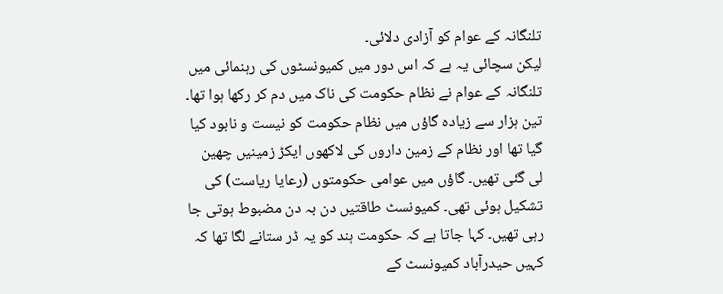تلنگانہ کے عوام کو آزادی دلائی۔
لیکن سچائی یہ ہے کہ اس دور میں کمیونسٹوں کی رہنمائی میں تلنگانہ کے عوام نے نظام حکومت کی ناک میں دم کر رکھا ہوا تھا۔ تین ہزار سے زیادہ گاؤں میں نظام حکومت کو نیست و نابود کیا گیا تھا اور نظام کے زمین داروں کی لاکھوں ایکڑ زمینیں چھین لی گئی تھیں۔ گاؤں میں عوامی حکومتوں (رعایا ریاست) کی تشکیل ہوئی تھی۔ کمیونسٹ طاقتیں دن بہ دن مضبوط ہوتی جا رہی تھیں۔ کہا جاتا ہے کہ حکومت ہند کو یہ ڈر ستانے لگا تھا کہ کہیں حیدرآباد کمیونسٹ کے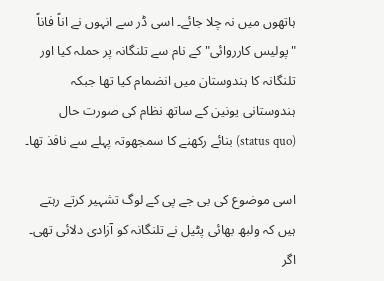ہاتھوں میں نہ چلا جائے۔ اسی ڈر سے انہوں نے اناً فاناً "پولیس کارروائی" کے نام سے تلنگانہ پر حملہ کیا اور تلنگانہ کا ہندوستان میں انضمام کیا تھا جبکہ ہندوستانی یونین کے ساتھ نظام کی صورت حال (status quo) بنائے رکھنے کا سمجھوتہ پہلے سے نافذ تھا۔

اسی موضوع کی بی جے پی کے لوگ تشہیر کرتے رہتے ہیں کہ ولبھ بھائی پٹیل نے تلنگانہ کو آزادی دلائی تھی۔ اگر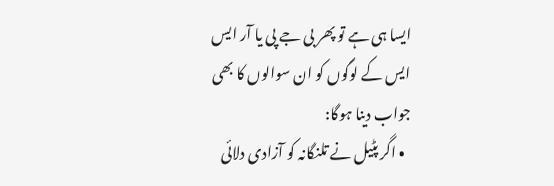ایسا ہی ہے تو پھر بی جے پی یا آر ایس ایس کے لوگوں کو ان سوالوں کا بھی جواب دینا ہوگا:
  • اگر پٹیل نے تلنگانہ کو آزادی دلائی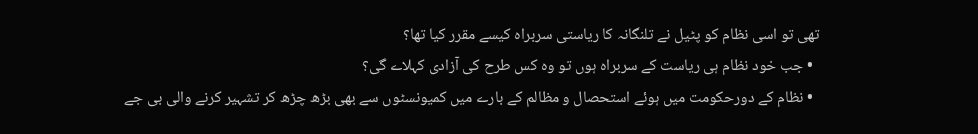تھی تو اسی نظام کو پٹیل نے تلنگانہ کا ریاستی سربراہ کیسے مقرر کیا تھا؟
  • جب خود نظام ہی ریاست کے سربراہ ہوں تو وہ کس طرح کی آزادی کہلاے گی؟
  • نظام کے دورحکومت میں ہوئے استحصال و مظالم کے بارے میں کمیونسٹوں سے بھی بڑھ چڑھ کر تشہیر کرنے والی بی جے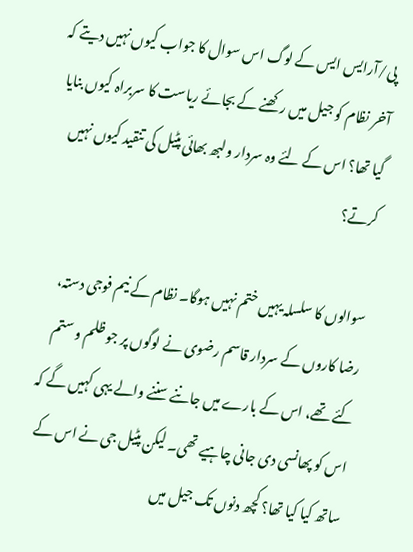پی/آرایس ایس کے لوگ اس سوال کا جواب کیوں نہیں دیتے کہ آخر نظام کو جیل میں رکھنے کے بجائے ریاست کا سربراہ کیوں بنایا گیا تھا؟ اس کے لئے وہ سردار ولبھ بھائی پٹیل کی تنقید کیوں نہیں کرتے؟

سوالوں کا سلسلہ یہیں ختم نہیں ہوگا۔ نظام کے نیم فوجی دستہ، رضا کاروں کے سردار قاسم رضوی نے لوگوں پر جو ظلم و ستم کئے تھے، اس کے بارے میں جاننے سننے والے یہی کہیں گے کہ اس کو پھانسی دی جانی چاہیے تھی۔ لیکن پٹیل جی نے اس کے ساتھ کیا کیا تھا؟ کچھ دنوں تک جیل میں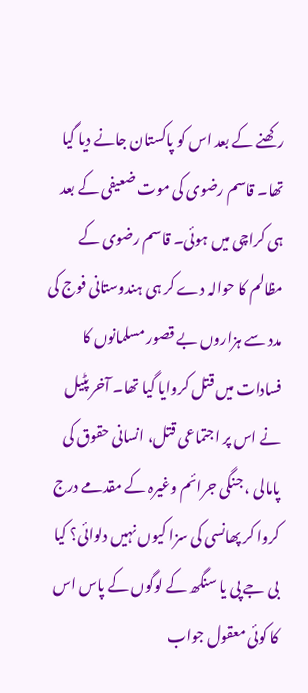رکھنے کے بعد اس کو پاکستان جانے دیا گیا تھا۔ قاسم رضوی کی موت ضعیفی کے بعد ہی کراچی میں ہوئی۔ قاسم رضوی کے مظالم کا حوالہ دے کر ہی ہندوستانی فوج کی مدد سے ہزاروں بے قصور مسلمانوں کا فسادات میں قتل کروایا گیا تھا۔ آخر پٹیل نے اس پر اجتماعی قتل، انسانی حقوق کی پامالی ، جنگی جرائم وغیرہ کے مقدمے درج کروا کر پھانسی کی سزا کیوں نہیں دلوائی؟ کیا بی جے پی یا سنگھ کے لوگوں کے پاس اس کا کوئی معقول جواب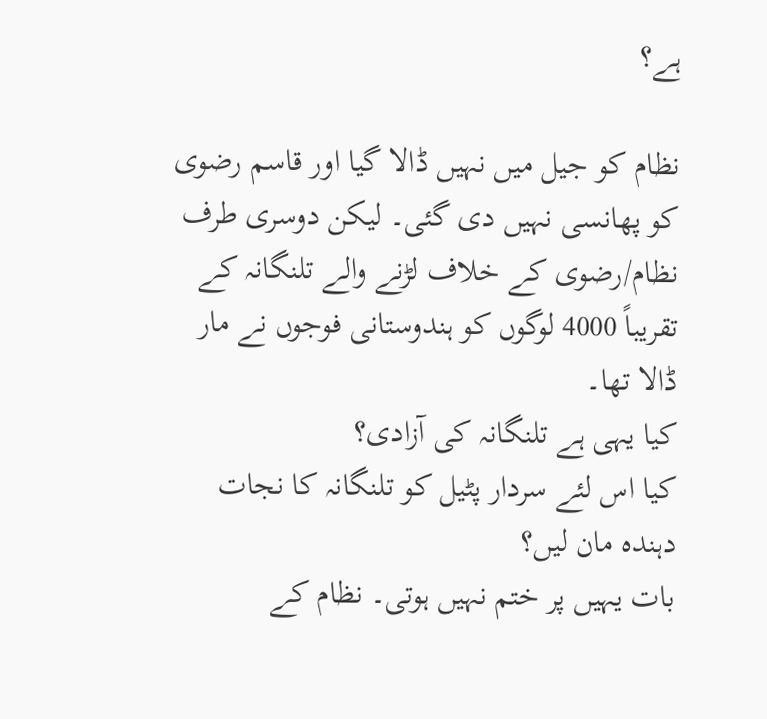ہے؟

نظام کو جیل میں نہیں ڈالا گیا اور قاسم رضوی کو پھانسی نہیں دی گئی۔ لیکن دوسری طرف نظام/رضوی کے خلاف لڑنے والے تلنگانہ کے تقریباً 4000 لوگوں کو ہندوستانی فوجوں نے مار ڈالا تھا۔
کیا یہی ہے تلنگانہ کی آزادی؟
کیا اس لئے سردار پٹیل کو تلنگانہ کا نجات دہندہ مان لیں؟
بات یہیں پر ختم نہیں ہوتی۔ نظام کے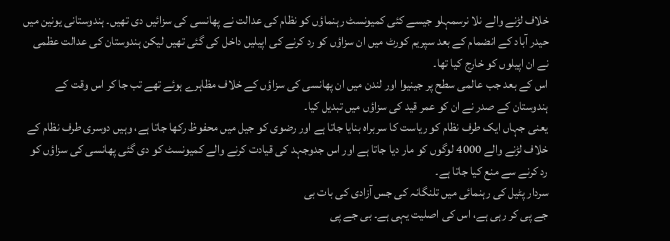خلاف لڑنے والے نلا نرسمہلو جیسے کئی کمیونسٹ رہنماؤں کو نظام کی عدالت نے پھانسی کی سزائیں دی تھیں۔ ہندوستانی یونین میں حیدر آباد کے انضمام کے بعد سپریم کورٹ میں ان سزاؤں کو رد کرنے کی اپیلیں داخل کی گئی تھیں لیکن ہندوستان کی عدالت عظمی نے ان اپیلوں کو خارج کیا تھا۔
اس کے بعد جب عالمی سطح پر جینیوا اور لندن میں ان پھانسی کی سزاؤں کے خلاف مظاہرے ہوئے تھے تب جا کر اس وقت کے ہندوستان کے صدر نے ان کو عمر قید کی سزاؤں میں تبدیل کیا۔
یعنی جہاں ایک طرف نظام کو ریاست کا سربراہ بنایا جاتا ہے اور رضوی کو جیل میں محفوظ رکھا جاتا ہے، وہیں دوسری طرف نظام کے خلاف لڑنے والے 4000 لوگوں کو مار دیا جاتا ہے اور اس جدوجہد کی قیادت کرنے والے کمیونسٹ کو دی گئی پھانسی کی سزاؤں کو رد کرنے سے منع کیا جاتا ہے۔
سردار پٹیل کی رہنمائی میں تلنگانہ کی جس آزادی کی بات بی
جے پی کر رہی ہے، اس کی اصلیت یہی ہے۔ بی جے پی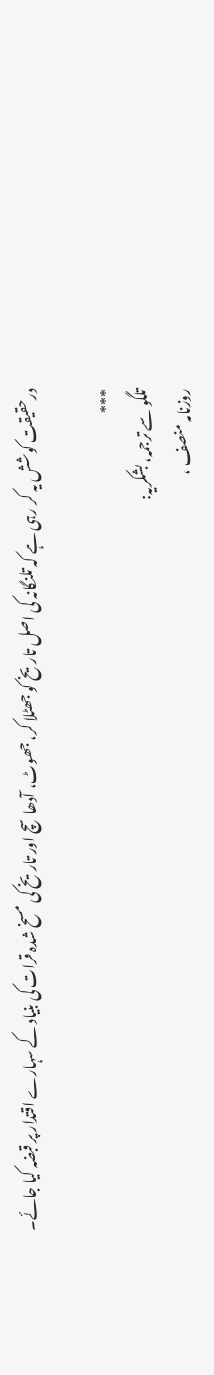درحقیقت کوشش یہ کر رہی ہے کہ تلنگانہ کی اصل تاریخ کو جھٹلا کر، جھوٹ، آدھا سچ اور تاریخ کی مسخ شدہ قرات کی بنیاد کے سہارے اقتدار پر قبضہ کیا جائے۔

***
تلگو سے ترجمہ، بشکریہ:
روزنامہ منصف ،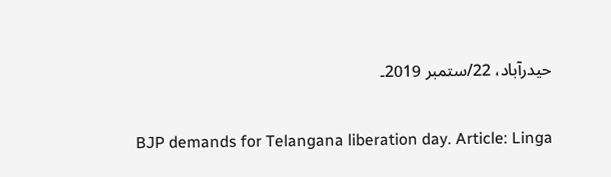حیدرآباد، 22/ستمبر 2019۔

BJP demands for Telangana liberation day. Article: Linga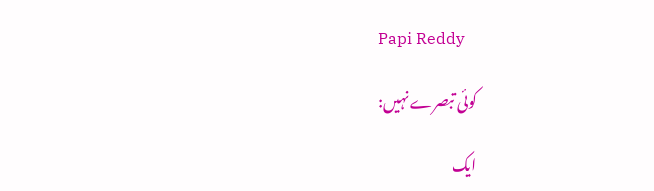Papi Reddy

کوئی تبصرے نہیں:

ایک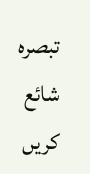تبصرہ شائع کریں